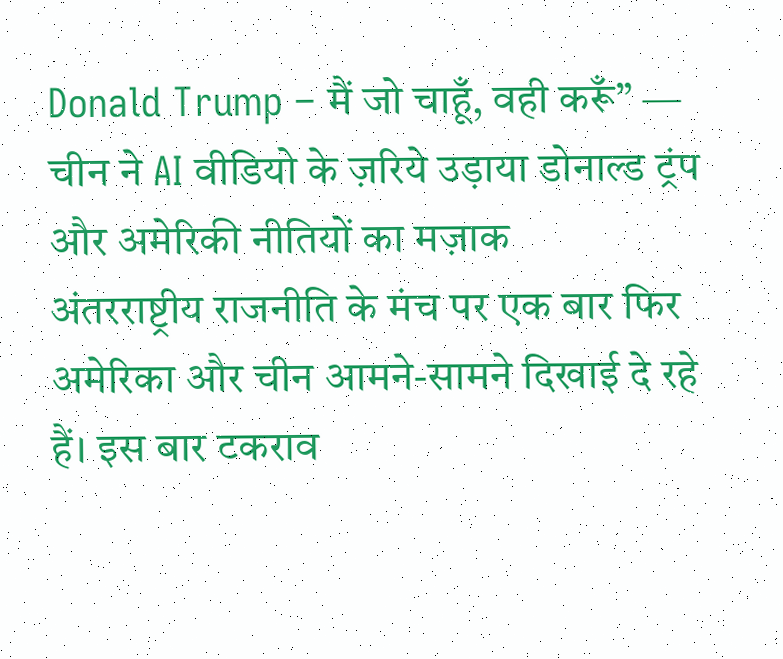Donald Trump – मैं जो चाहूँ, वही करूँ” — चीन ने AI वीडियो के ज़रिये उड़ाया डोनाल्ड ट्रंप और अमेरिकी नीतियों का मज़ाक
अंतरराष्ट्रीय राजनीति के मंच पर एक बार फिर अमेरिका और चीन आमने-सामने दिखाई दे रहे हैं। इस बार टकराव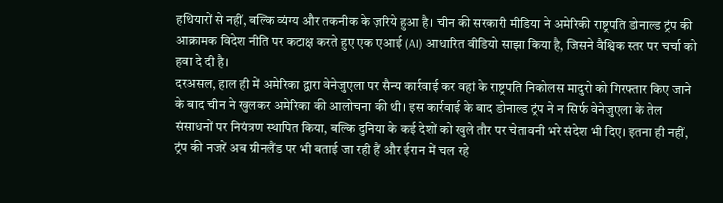हथियारों से नहीं, बल्कि व्यंग्य और तकनीक के ज़रिये हुआ है। चीन की सरकारी मीडिया ने अमेरिकी राष्ट्रपति डोनाल्ड ट्रंप की आक्रामक विदेश नीति पर कटाक्ष करते हुए एक एआई (AI) आधारित वीडियो साझा किया है, जिसने वैश्विक स्तर पर चर्चा को हवा दे दी है।
दरअसल, हाल ही में अमेरिका द्वारा वेनेजुएला पर सैन्य कार्रवाई कर वहां के राष्ट्रपति निकोलस मादुरो को गिरफ्तार किए जाने के बाद चीन ने खुलकर अमेरिका की आलोचना की थी। इस कार्रवाई के बाद डोनाल्ड ट्रंप ने न सिर्फ वेनेजुएला के तेल संसाधनों पर नियंत्रण स्थापित किया, बल्कि दुनिया के कई देशों को खुले तौर पर चेतावनी भरे संदेश भी दिए। इतना ही नहीं, ट्रंप की नजरें अब ग्रीनलैंड पर भी बताई जा रही हैं और ईरान में चल रहे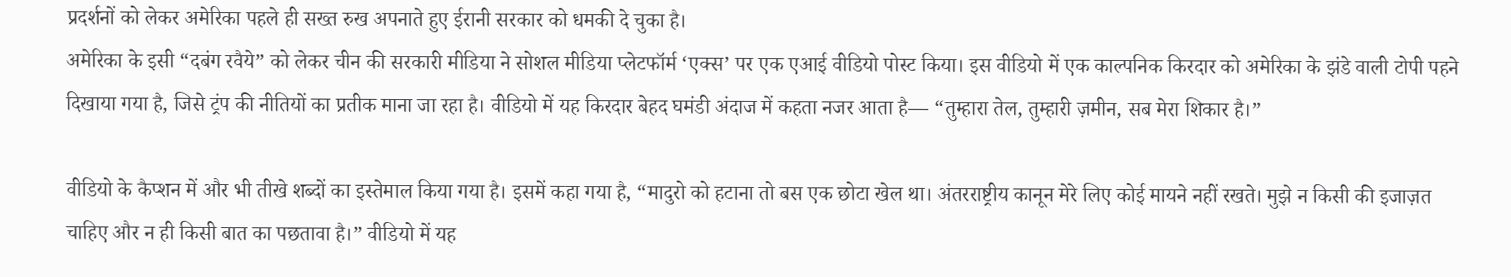प्रदर्शनों को लेकर अमेरिका पहले ही सख्त रुख अपनाते हुए ईरानी सरकार को धमकी दे चुका है।
अमेरिका के इसी “दबंग रवैये” को लेकर चीन की सरकारी मीडिया ने सोशल मीडिया प्लेटफॉर्म ‘एक्स’ पर एक एआई वीडियो पोस्ट किया। इस वीडियो में एक काल्पनिक किरदार को अमेरिका के झंडे वाली टोपी पहने दिखाया गया है, जिसे ट्रंप की नीतियों का प्रतीक माना जा रहा है। वीडियो में यह किरदार बेहद घमंडी अंदाज में कहता नजर आता है— “तुम्हारा तेल, तुम्हारी ज़मीन, सब मेरा शिकार है।”

वीडियो के कैप्शन में और भी तीखे शब्दों का इस्तेमाल किया गया है। इसमें कहा गया है, “मादुरो को हटाना तो बस एक छोटा खेल था। अंतरराष्ट्रीय कानून मेरे लिए कोई मायने नहीं रखते। मुझे न किसी की इजाज़त चाहिए और न ही किसी बात का पछतावा है।” वीडियो में यह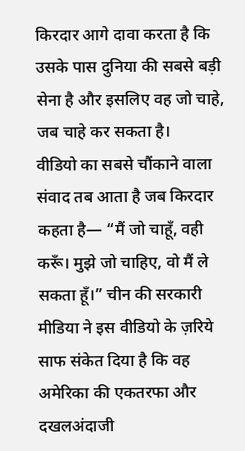किरदार आगे दावा करता है कि उसके पास दुनिया की सबसे बड़ी सेना है और इसलिए वह जो चाहे, जब चाहे कर सकता है।
वीडियो का सबसे चौंकाने वाला संवाद तब आता है जब किरदार कहता है— “मैं जो चाहूँ, वही करूँ। मुझे जो चाहिए, वो मैं ले सकता हूँ।” चीन की सरकारी मीडिया ने इस वीडियो के ज़रिये साफ संकेत दिया है कि वह अमेरिका की एकतरफा और दखलअंदाजी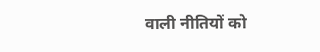वाली नीतियों को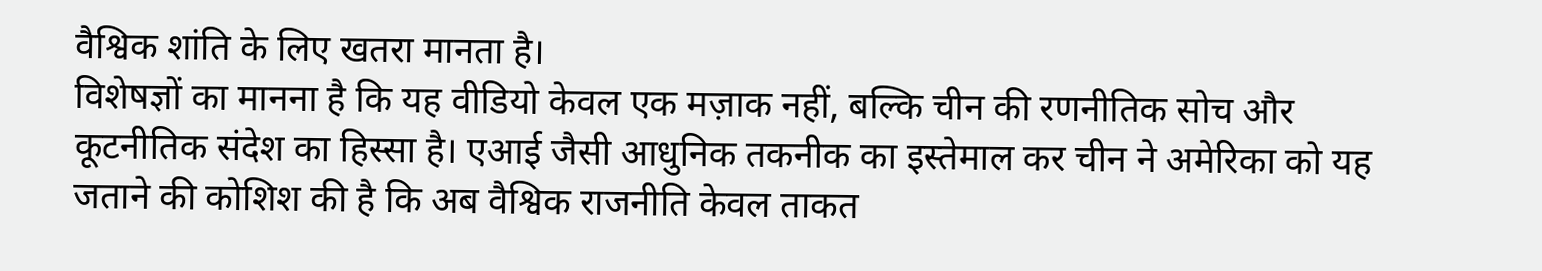वैश्विक शांति के लिए खतरा मानता है।
विशेषज्ञों का मानना है कि यह वीडियो केवल एक मज़ाक नहीं, बल्कि चीन की रणनीतिक सोच और कूटनीतिक संदेश का हिस्सा है। एआई जैसी आधुनिक तकनीक का इस्तेमाल कर चीन ने अमेरिका को यह जताने की कोशिश की है कि अब वैश्विक राजनीति केवल ताकत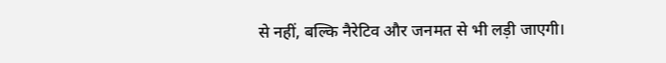से नहीं, बल्कि नैरेटिव और जनमत से भी लड़ी जाएगी।